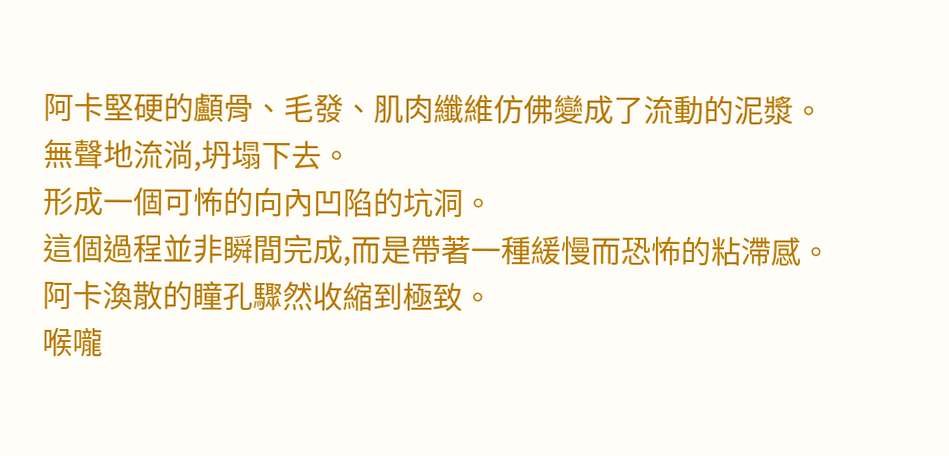阿卡堅硬的顱骨、毛發、肌肉纖維仿佛變成了流動的泥漿。
無聲地流淌,坍塌下去。
形成一個可怖的向內凹陷的坑洞。
這個過程並非瞬間完成,而是帶著一種緩慢而恐怖的粘滯感。
阿卡渙散的瞳孔驟然收縮到極致。
喉嚨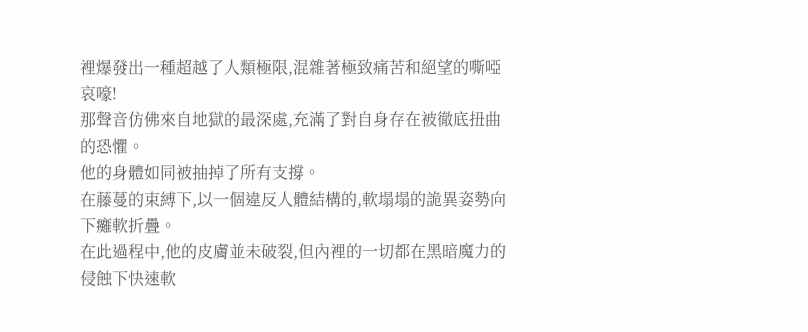裡爆發出一種超越了人類極限,混雜著極致痛苦和絕望的嘶啞哀嚎!
那聲音仿佛來自地獄的最深處,充滿了對自身存在被徹底扭曲的恐懼。
他的身體如同被抽掉了所有支撐。
在藤蔓的束縛下,以一個違反人體結構的,軟塌塌的詭異姿勢向下癱軟折疊。
在此過程中,他的皮膚並未破裂,但內裡的一切都在黑暗魔力的侵蝕下快速軟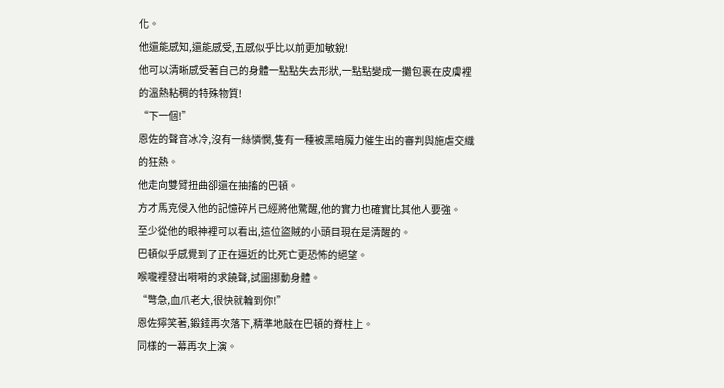化。
他還能感知,還能感受,五感似乎比以前更加敏銳!
他可以清晰感受著自己的身體一點點失去形狀,一點點變成一攤包裹在皮膚裡的溫熱粘稠的特殊物質!
“下一個!”
恩佐的聲音冰冷,沒有一絲憐憫,隻有一種被黑暗魔力催生出的審判與施虐交織的狂熱。
他走向雙臂扭曲卻還在抽搐的巴頓。
方才馬克侵入他的記憶碎片已經將他驚醒,他的實力也確實比其他人要強。
至少從他的眼神裡可以看出,這位盜賊的小頭目現在是清醒的。
巴頓似乎感覺到了正在逼近的比死亡更恐怖的絕望。
喉嚨裡發出嗬嗬的求饒聲,試圖挪動身體。
“彆急,血爪老大,很快就輪到你!”
恩佐獰笑著,鍛錘再次落下,精準地敲在巴頓的脊柱上。
同樣的一幕再次上演。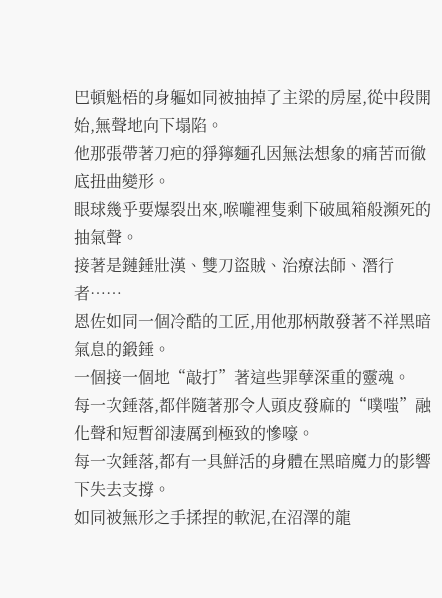巴頓魁梧的身軀如同被抽掉了主梁的房屋,從中段開始,無聲地向下塌陷。
他那張帶著刀疤的猙獰麵孔因無法想象的痛苦而徹底扭曲變形。
眼球幾乎要爆裂出來,喉嚨裡隻剩下破風箱般瀕死的抽氣聲。
接著是鏈錘壯漢、雙刀盜賊、治療法師、潛行者……
恩佐如同一個冷酷的工匠,用他那柄散發著不祥黑暗氣息的鍛錘。
一個接一個地“敲打”著這些罪孽深重的靈魂。
每一次錘落,都伴隨著那令人頭皮發麻的“噗嗤”融化聲和短暫卻淒厲到極致的慘嚎。
每一次錘落,都有一具鮮活的身體在黑暗魔力的影響下失去支撐。
如同被無形之手揉捏的軟泥,在沼澤的龍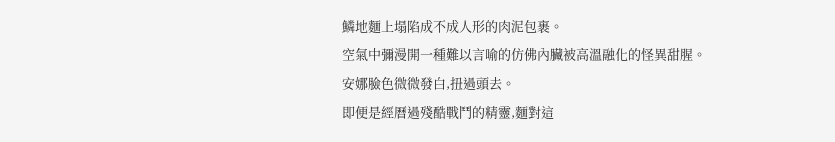鱗地麵上塌陷成不成人形的肉泥包裹。
空氣中彌漫開一種難以言喻的仿佛內臟被高溫融化的怪異甜腥。
安娜臉色微微發白,扭過頭去。
即便是經曆過殘酷戰鬥的精靈,麵對這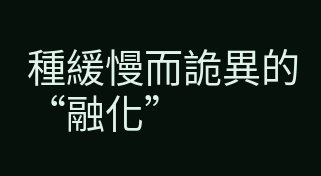種緩慢而詭異的“融化”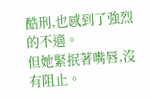酷刑,也感到了強烈的不適。
但她緊抿著嘴唇,沒有阻止。